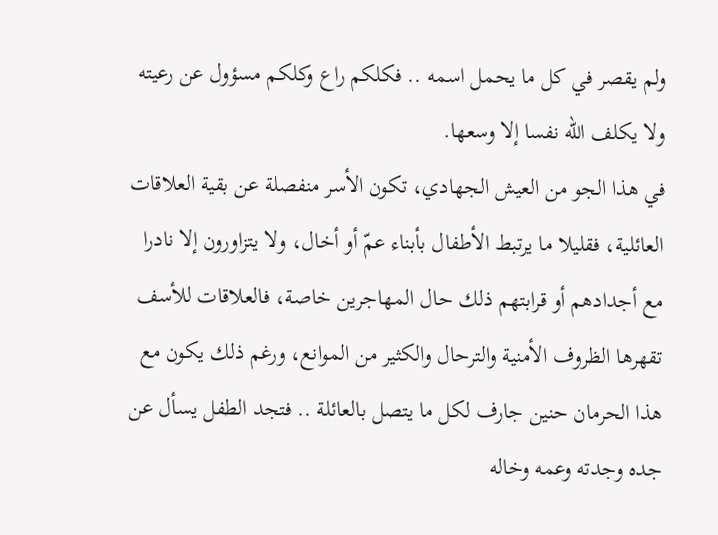ولم يقصر في كل ما يحمل اسمه .. فكلكم راع وكلكم مسؤول عن رعيته ولا يكلف الله نفسا إلا وسعها.
في هذا الجو من العيش الجهادي، تكون الأسر منفصلة عن بقية العلاقات العائلية، فقليلا ما يرتبط الأطفال بأبناء عمّ أو أخال، ولا يتزاورون إلا نادرا مع أجدادهم أو قرابتهم ذلك حال المهاجرين خاصة، فالعلاقات للأسف تقهرها الظروف الأمنية والترحال والكثير من الموانع، ورغم ذلك يكون مع هذا الحرمان حنين جارف لكل ما يتصل بالعائلة .. فتجد الطفل يسأل عن جده وجدته وعمه وخاله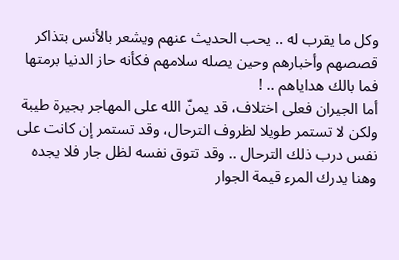وكل ما يقرب له .. يحب الحديث عنهم ويشعر بالأنس بتذاكر قصصهم وأخبارهم وحين يصله سلامهم فكأنه حاز الدنيا برمتها فما بالك هداياهم .. !
أما الجيران فعلى اختلاف، قد يمنّ الله على المهاجر بجيرة طيبة ولكن لا تستمر طويلا لظروف الترحال، وقد تستمر إن كانت على نفس درب ذلك الترحال .. وقد تتوق نفسه لظل جار فلا يجده وهنا يدرك المرء قيمة الجوار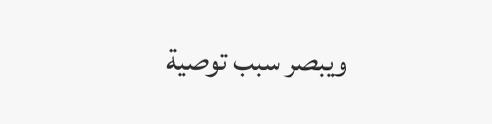ويبصر سبب توصية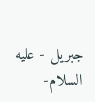جبريل - عليه السلام-